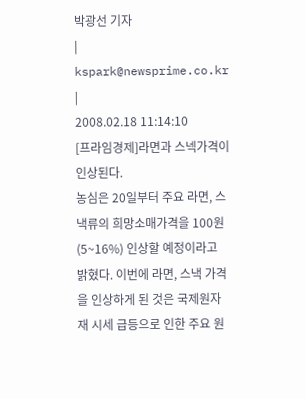박광선 기자
| kspark@newsprime.co.kr |
2008.02.18 11:14:10
[프라임경제]라면과 스넥가격이 인상된다.
농심은 20일부터 주요 라면, 스낵류의 희망소매가격을 100원(5~16%) 인상할 예정이라고 밝혔다. 이번에 라면, 스낵 가격을 인상하게 된 것은 국제원자재 시세 급등으로 인한 주요 원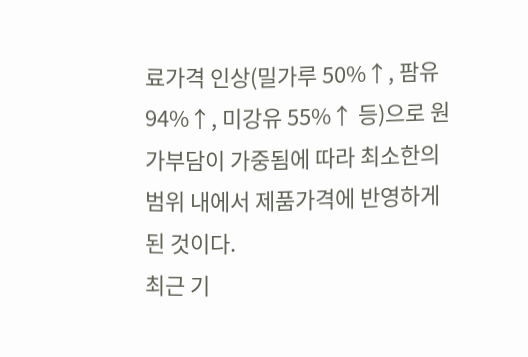료가격 인상(밀가루 50%↑, 팜유 94%↑, 미강유 55%↑ 등)으로 원가부담이 가중됨에 따라 최소한의 범위 내에서 제품가격에 반영하게 된 것이다.
최근 기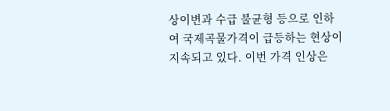상이변과 수급 불균형 등으로 인하여 국제곡물가격이 급등하는 현상이 지속되고 있다. 이번 가격 인상은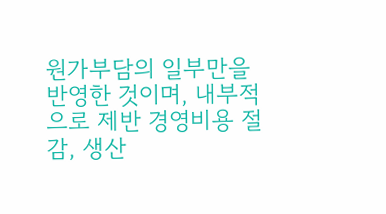원가부담의 일부만을 반영한 것이며, 내부적으로 제반 경영비용 절감, 생산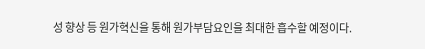성 향상 등 원가혁신을 통해 원가부담요인을 최대한 흡수할 예정이다.